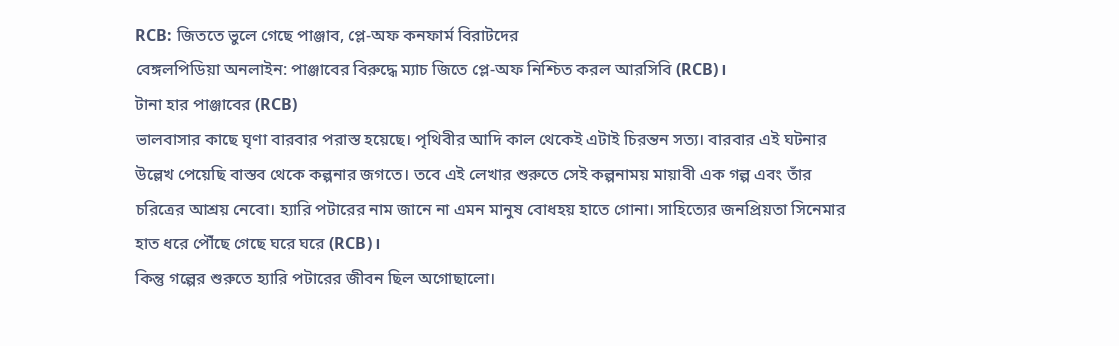RCB: জিততে ভুলে গেছে পাঞ্জাব, প্লে-অফ কনফার্ম বিরাটদের
বেঙ্গলপিডিয়া অনলাইন: পাঞ্জাবের বিরুদ্ধে ম্যাচ জিতে প্লে-অফ নিশ্চিত করল আরসিবি (RCB)।
টানা হার পাঞ্জাবের (RCB)
ভালবাসার কাছে ঘৃণা বারবার পরাস্ত হয়েছে। পৃথিবীর আদি কাল থেকেই এটাই চিরন্তন সত্য। বারবার এই ঘটনার উল্লেখ পেয়েছি বাস্তব থেকে কল্পনার জগতে। তবে এই লেখার শুরুতে সেই কল্পনাময় মায়াবী এক গল্প এবং তাঁর চরিত্রের আশ্রয় নেবো। হ্যারি পটারের নাম জানে না এমন মানুষ বোধহয় হাতে গোনা। সাহিত্যের জনপ্রিয়তা সিনেমার হাত ধরে পৌঁছে গেছে ঘরে ঘরে (RCB)।
কিন্তু গল্পের শুরুতে হ্যারি পটারের জীবন ছিল অগোছালো।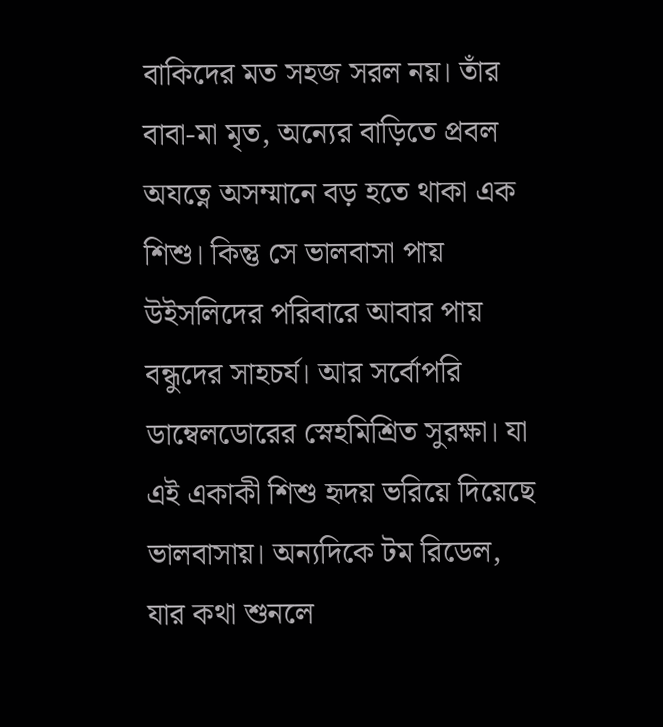বাকিদের মত সহজ সরল নয়। তাঁর বাবা-মা মৃত, অন্যের বাড়িতে প্রবল অযত্নে অসম্মানে বড় হতে থাকা এক শিশু। কিন্তু সে ভালবাসা পায় উইসলিদের পরিবারে আবার পায় বন্ধুদের সাহচর্য। আর সর্বোপরি ডাম্বেলডোরের স্নেহমিশ্রিত সুরক্ষা। যা এই একাকী শিশু হৃদয় ভরিয়ে দিয়েছে ভালবাসায়। অন্যদিকে টম রিডেল, যার কথা শুনলে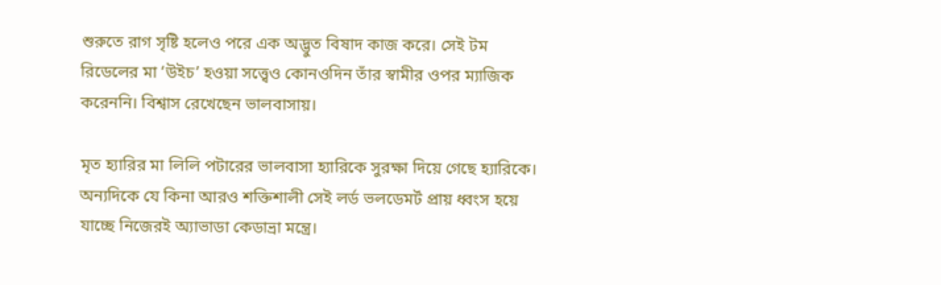শুরুতে রাগ সৃষ্টি হলেও পরে এক অদ্ভুত বিষাদ কাজ করে। সেই টম রিডেলের মা ‘উইচ’ হওয়া সত্ত্বেও কোনওদিন তাঁর স্বামীর ওপর ম্যাজিক করেননি। বিশ্বাস রেখেছেন ভালবাসায়।

মৃত হ্যারির মা লিলি পটারের ভালবাসা হ্যারিকে সুরক্ষা দিয়ে গেছে হ্যারিকে। অন্যদিকে যে কিনা আরও শক্তিশালী সেই লর্ড ভলডেমর্ট প্রায় ধ্বংস হয়ে যাচ্ছে নিজেরই অ্যাভাডা কেডাভ্রা মন্ত্রে।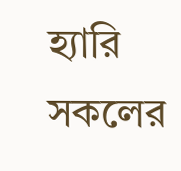হ্যারি সকলের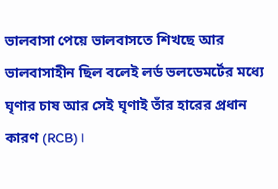ভালবাসা পেয়ে ভালবাসতে শিখছে আর ভালবাসাহীন ছিল বলেই লর্ড ভলডেমর্টের মধ্যে ঘৃণার চাষ আর সেই ঘৃণাই তাঁর হারের প্রধান কারণ (RCB)।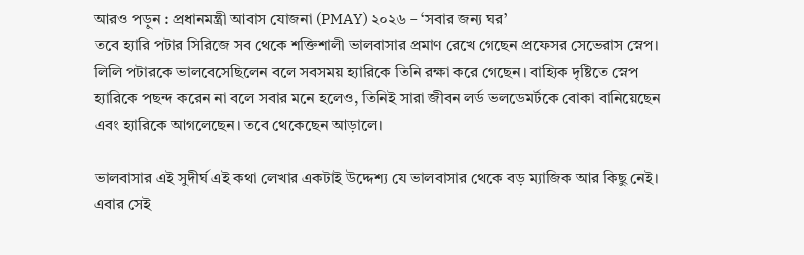আরও পড়ুন : প্রধানমন্ত্রী আবাস যোজনা (PMAY) ২০২৬ – ‘সবার জন্য ঘর’
তবে হ্যারি পটার সিরিজে সব থেকে শক্তিশালী ভালবাসার প্রমাণ রেখে গেছেন প্রফেসর সেভেরাস স্নেপ। লিলি পটারকে ভালবেসেছিলেন বলে সবসময় হ্যারিকে তিনি রক্ষা করে গেছেন। বাহ্যিক দৃষ্টিতে স্নেপ হ্যারিকে পছন্দ করেন না বলে সবার মনে হলেও, তিনিই সারা জীবন লর্ড ভলডেমর্টকে বোকা বানিয়েছেন এবং হ্যারিকে আগলেছেন। তবে থেকেছেন আড়ালে।

ভালবাসার এই সুদীর্ঘ এই কথা লেখার একটাই উদ্দেশ্য যে ভালবাসার থেকে বড় ম্যাজিক আর কিছু নেই। এবার সেই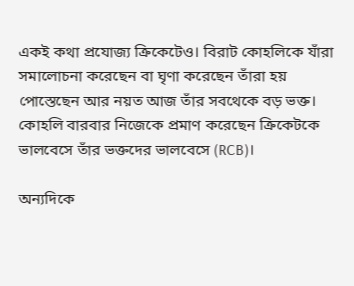একই কথা প্রযোজ্য ক্রিকেটেও। বিরাট কোহলিকে যাঁরা সমালোচনা করেছেন বা ঘৃণা করেছেন তাঁরা হয় পোস্তেছেন আর নয়ত আজ তাঁর সবথেকে বড় ভক্ত। কোহলি বারবার নিজেকে প্রমাণ করেছেন ক্রিকেটকে ভালবেসে তাঁর ভক্তদের ভালবেসে (RCB)।

অন্যদিকে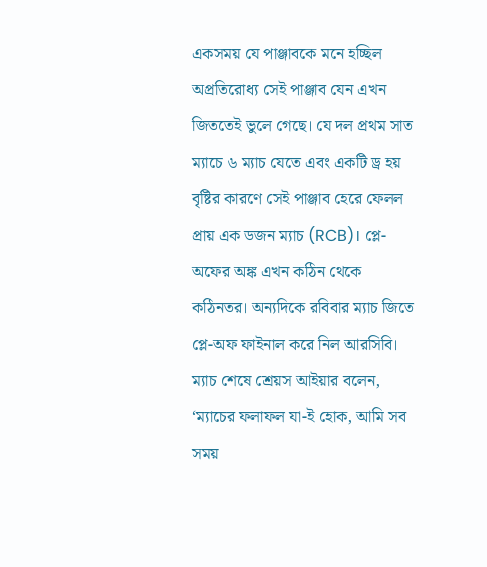একসময় যে পাঞ্জাবকে মনে হচ্ছিল অপ্রতিরোধ্য সেই পাঞ্জাব যেন এখন জিততেই ভুলে গেছে। যে দল প্রথম সাত ম্যাচে ৬ ম্যাচ যেতে এবং একটি ড্র হয় বৃষ্টির কারণে সেই পাঞ্জাব হেরে ফেলল প্রায় এক ডজন ম্যাচ (RCB)। প্লে-অফের অঙ্ক এখন কঠিন থেকে কঠিনতর। অন্যদিকে রবিবার ম্যাচ জিতে প্লে-অফ ফাইনাল করে নিল আরসিবি।
ম্যাচ শেষে শ্রেয়স আইয়ার বলেন, ‘ম্যাচের ফলাফল যা-ই হোক, আমি সব সময়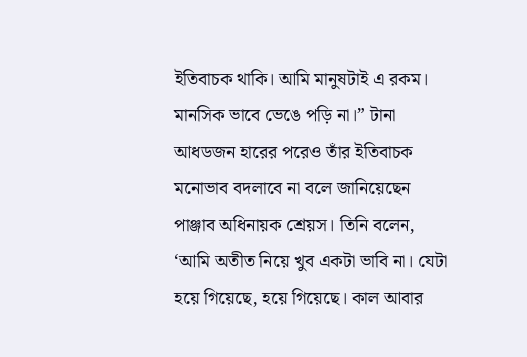ইতিবাচক থাকি। আমি মানুষটাই এ রকম। মানসিক ভাবে ভেঙে পড়ি না।” টানা আধডজন হারের পরেও তাঁর ইতিবাচক মনোভাব বদলাবে না বলে জানিয়েছেন পাঞ্জাব অধিনায়ক শ্রেয়স। তিনি বলেন, ‘আমি অতীত নিয়ে খুব একটা ভাবি না। যেটা হয়ে গিয়েছে, হয়ে গিয়েছে। কাল আবার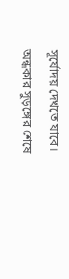সূর্যোদয় দেখতে যাবে। অন্ধকার সুড়ঙ্গের শেষে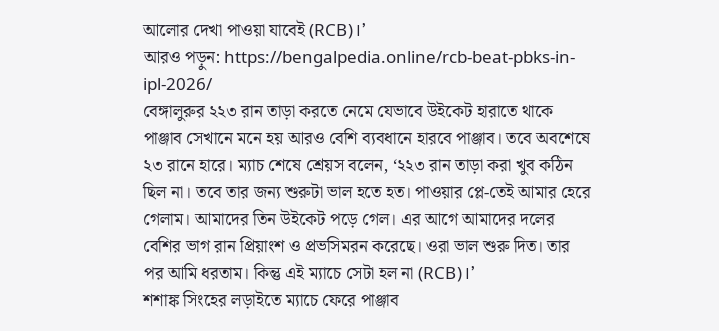আলোর দেখা পাওয়া যাবেই (RCB)।’
আরও পড়ুন: https://bengalpedia.online/rcb-beat-pbks-in-ipl-2026/
বেঙ্গালুরুর ২২৩ রান তাড়া করতে নেমে যেভাবে উইকেট হারাতে থাকে পাঞ্জাব সেখানে মনে হয় আরও বেশি ব্যবধানে হারবে পাঞ্জাব। তবে অবশেষে ২৩ রানে হারে। ম্যাচ শেষে শ্রেয়স বলেন, ‘২২৩ রান তাড়া করা খুব কঠিন ছিল না। তবে তার জন্য শুরুটা ভাল হতে হত। পাওয়ার প্লে-তেই আমার হেরে গেলাম। আমাদের তিন উইকেট পড়ে গেল। এর আগে আমাদের দলের বেশির ভাগ রান প্রিয়াংশ ও প্রভসিমরন করেছে। ওরা ভাল শুরু দিত। তার পর আমি ধরতাম। কিন্তু এই ম্যাচে সেটা হল না (RCB)।’
শশাঙ্ক সিংহের লড়াইতে ম্যাচে ফেরে পাঞ্জাব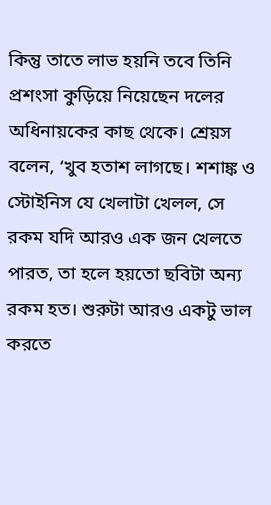কিন্তু তাতে লাভ হয়নি তবে তিনি প্রশংসা কুড়িয়ে নিয়েছেন দলের অধিনায়কের কাছ থেকে। শ্রেয়স বলেন, ‘খুব হতাশ লাগছে। শশাঙ্ক ও স্টোইনিস যে খেলাটা খেলল, সে রকম যদি আরও এক জন খেলতে পারত, তা হলে হয়তো ছবিটা অন্য রকম হত। শুরুটা আরও একটু ভাল করতে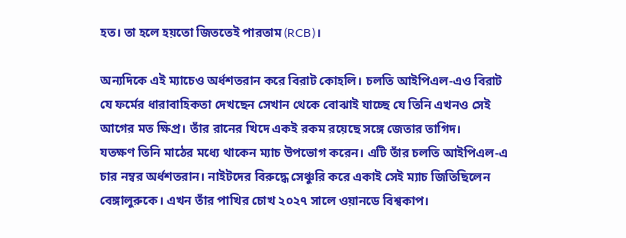হত। তা হলে হয়তো জিততেই পারতাম (RCB)।

অন্যদিকে এই ম্যাচেও অর্ধশতরান করে বিরাট কোহলি। চলতি আইপিএল-এও বিরাট যে ফর্মের ধারাবাহিকতা দেখছেন সেখান থেকে বোঝাই যাচ্ছে যে তিনি এখনও সেই আগের মত ক্ষিপ্র। তাঁর রানের খিদে একই রকম রয়েছে সঙ্গে জেতার তাগিদ।
যতক্ষণ তিনি মাঠের মধ্যে থাকেন ম্যাচ উপভোগ করেন। এটি তাঁর চলতি আইপিএল-এ চার নম্বর অর্ধশতরান। নাইটদের বিরুদ্ধে সেঞ্চুরি করে একাই সেই ম্যাচ জিতিছিলেন বেঙ্গালুরুকে। এখন তাঁর পাখির চোখ ২০২৭ সালে ওয়ানডে বিশ্বকাপ।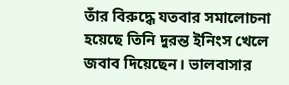তাঁর বিরুদ্ধে যতবার সমালোচনা হয়েছে তিনি দুরন্ত ইনিংস খেলে জবাব দিয়েছেন। ভালবাসার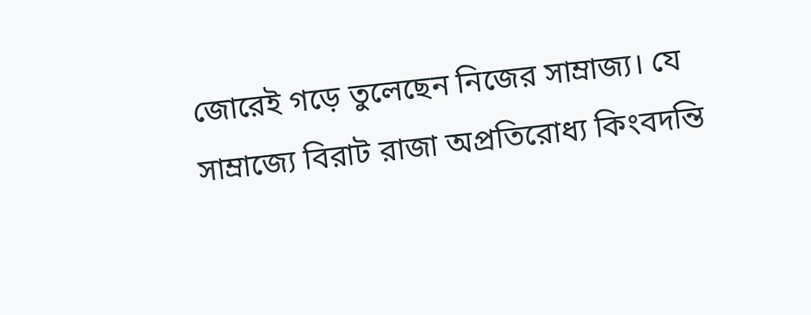জোরেই গড়ে তুলেছেন নিজের সাম্রাজ্য। যে সাম্রাজ্যে বিরাট রাজা অপ্রতিরোধ্য কিংবদন্তি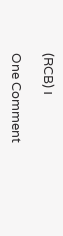(RCB)।

One Comment